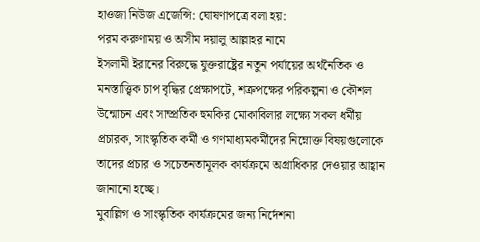হাওজা নিউজ এজেন্সি: ঘোষণাপত্রে বলা হয়:
পরম করুণাময় ও অসীম দয়ালু আল্লাহর নামে
ইসলামী ইরানের বিরুদ্ধে যুক্তরাষ্ট্রের নতুন পর্যায়ের অর্থনৈতিক ও মনস্তাত্ত্বিক চাপ বৃদ্ধির প্রেক্ষাপটে, শত্রুপক্ষের পরিকল্পনা ও কৌশল উন্মোচন এবং সাম্প্রতিক হুমকির মোকাবিলার লক্ষ্যে সকল ধর্মীয় প্রচারক, সাংস্কৃতিক কর্মী ও গণমাধ্যমকর্মীদের নিম্নোক্ত বিষয়গুলোকে তাদের প্রচার ও সচেতনতামূলক কার্যক্রমে অগ্রাধিকার দেওয়ার আহ্বান জানানো হচ্ছে।
মুবাল্লিগ ও সাংস্কৃতিক কার্যক্রমের জন্য নির্দেশনা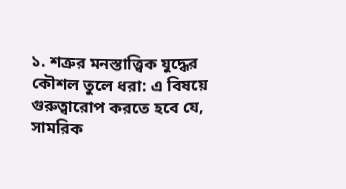১. শত্রুর মনস্তাত্ত্বিক যুদ্ধের কৌশল তুলে ধরা: এ বিষয়ে গুরুত্বারোপ করতে হবে যে, সামরিক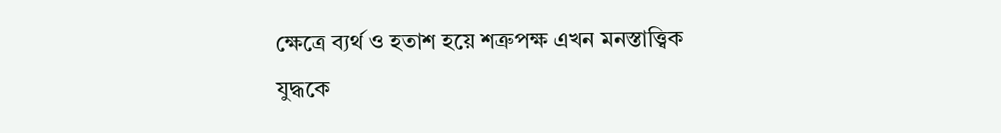ক্ষেত্রে ব্যর্থ ও হতাশ হয়ে শত্রুপক্ষ এখন মনস্তাত্ত্বিক যুদ্ধকে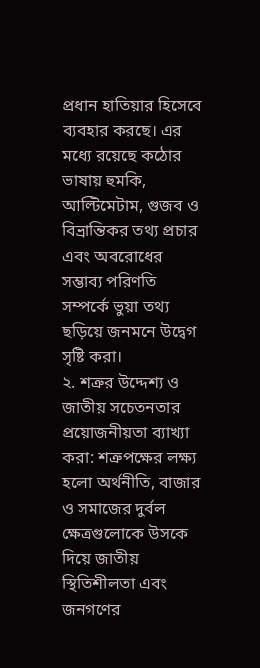প্রধান হাতিয়ার হিসেবে ব্যবহার করছে। এর মধ্যে রয়েছে কঠোর ভাষায় হুমকি, আল্টিমেটাম, গুজব ও বিভ্রান্তিকর তথ্য প্রচার এবং অবরোধের সম্ভাব্য পরিণতি সম্পর্কে ভুয়া তথ্য ছড়িয়ে জনমনে উদ্বেগ সৃষ্টি করা।
২. শত্রুর উদ্দেশ্য ও জাতীয় সচেতনতার প্রয়োজনীয়তা ব্যাখ্যা করা: শত্রুপক্ষের লক্ষ্য হলো অর্থনীতি, বাজার ও সমাজের দুর্বল ক্ষেত্রগুলোকে উসকে দিয়ে জাতীয় স্থিতিশীলতা এবং জনগণের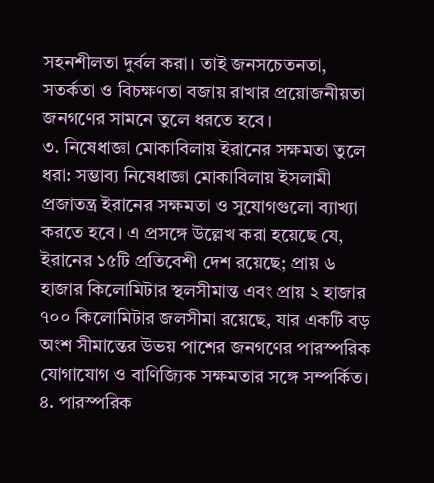সহনশীলতা দুর্বল করা। তাই জনসচেতনতা, সতর্কতা ও বিচক্ষণতা বজায় রাখার প্রয়োজনীয়তা জনগণের সামনে তুলে ধরতে হবে।
৩. নিষেধাজ্ঞা মোকাবিলায় ইরানের সক্ষমতা তুলে ধরা: সম্ভাব্য নিষেধাজ্ঞা মোকাবিলায় ইসলামী প্রজাতন্ত্র ইরানের সক্ষমতা ও সুযোগগুলো ব্যাখ্যা করতে হবে। এ প্রসঙ্গে উল্লেখ করা হয়েছে যে, ইরানের ১৫টি প্রতিবেশী দেশ রয়েছে; প্রায় ৬ হাজার কিলোমিটার স্থলসীমান্ত এবং প্রায় ২ হাজার ৭০০ কিলোমিটার জলসীমা রয়েছে, যার একটি বড় অংশ সীমান্তের উভয় পাশের জনগণের পারস্পরিক যোগাযোগ ও বাণিজ্যিক সক্ষমতার সঙ্গে সম্পর্কিত।
৪. পারস্পরিক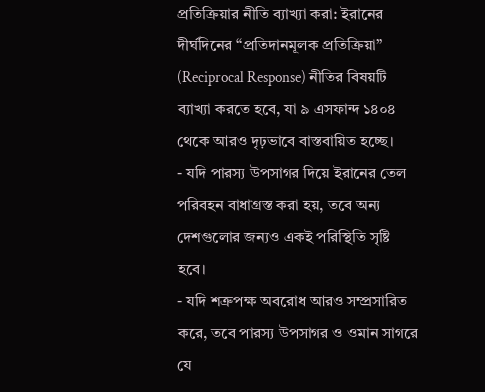প্রতিক্রিয়ার নীতি ব্যাখ্যা করা: ইরানের দীর্ঘদিনের “প্রতিদানমূলক প্রতিক্রিয়া” (Reciprocal Response) নীতির বিষয়টি ব্যাখ্যা করতে হবে, যা ৯ এসফান্দ ১৪০৪ থেকে আরও দৃঢ়ভাবে বাস্তবায়িত হচ্ছে।
- যদি পারস্য উপসাগর দিয়ে ইরানের তেল পরিবহন বাধাগ্রস্ত করা হয়, তবে অন্য দেশগুলোর জন্যও একই পরিস্থিতি সৃষ্টি হবে।
- যদি শত্রুপক্ষ অবরোধ আরও সম্প্রসারিত করে, তবে পারস্য উপসাগর ও ওমান সাগরে যে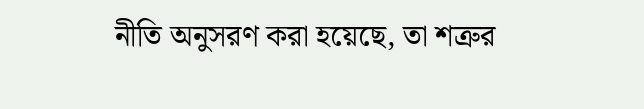নীতি অনুসরণ করা হয়েছে, তা শত্রুর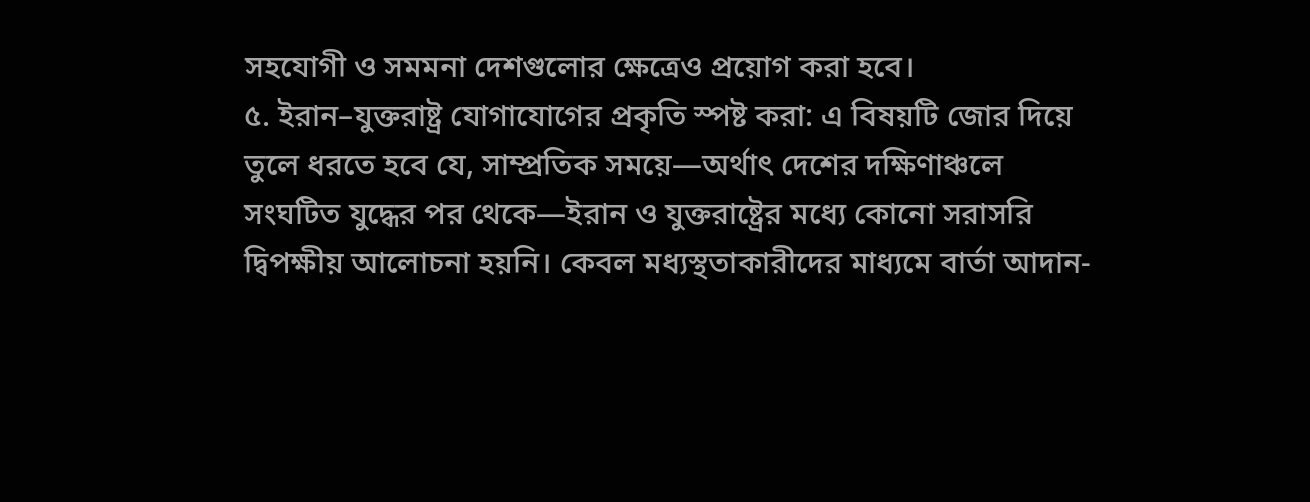সহযোগী ও সমমনা দেশগুলোর ক্ষেত্রেও প্রয়োগ করা হবে।
৫. ইরান–যুক্তরাষ্ট্র যোগাযোগের প্রকৃতি স্পষ্ট করা: এ বিষয়টি জোর দিয়ে তুলে ধরতে হবে যে, সাম্প্রতিক সময়ে—অর্থাৎ দেশের দক্ষিণাঞ্চলে সংঘটিত যুদ্ধের পর থেকে—ইরান ও যুক্তরাষ্ট্রের মধ্যে কোনো সরাসরি দ্বিপক্ষীয় আলোচনা হয়নি। কেবল মধ্যস্থতাকারীদের মাধ্যমে বার্তা আদান-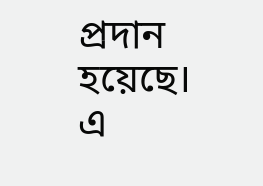প্রদান হয়েছে।
এ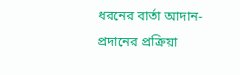ধরনের বার্তা আদান-প্রদানের প্রক্রিয়া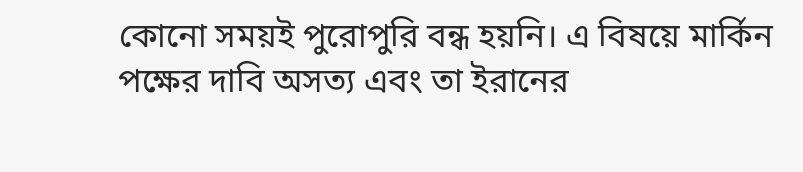কোনো সময়ই পুরোপুরি বন্ধ হয়নি। এ বিষয়ে মার্কিন পক্ষের দাবি অসত্য এবং তা ইরানের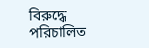বিরুদ্ধে পরিচালিত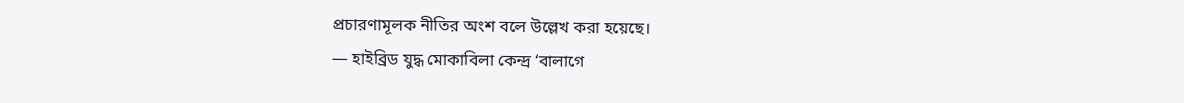প্রচারণামূলক নীতির অংশ বলে উল্লেখ করা হয়েছে।
— হাইব্রিড যুদ্ধ মোকাবিলা কেন্দ্র ‘বালাগে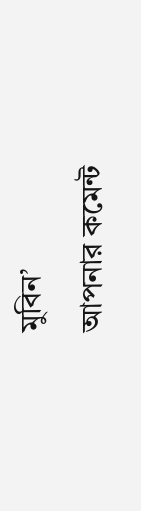মুবিন’
আপনার কমেন্ট